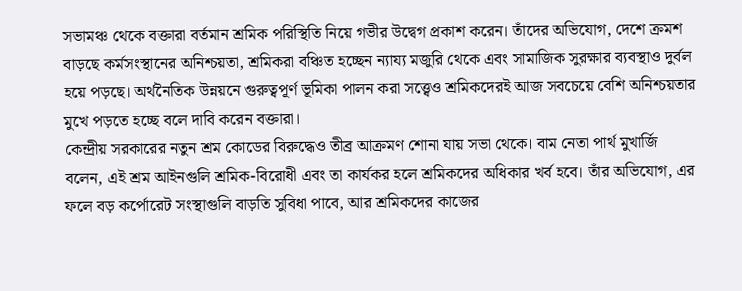সভামঞ্চ থেকে বক্তারা বর্তমান শ্রমিক পরিস্থিতি নিয়ে গভীর উদ্বেগ প্রকাশ করেন। তাঁদের অভিযোগ, দেশে ক্রমশ বাড়ছে কর্মসংস্থানের অনিশ্চয়তা, শ্রমিকরা বঞ্চিত হচ্ছেন ন্যায্য মজুরি থেকে এবং সামাজিক সুরক্ষার ব্যবস্থাও দুর্বল হয়ে পড়ছে। অর্থনৈতিক উন্নয়নে গুরুত্বপূর্ণ ভূমিকা পালন করা সত্ত্বেও শ্রমিকদেরই আজ সবচেয়ে বেশি অনিশ্চয়তার মুখে পড়তে হচ্ছে বলে দাবি করেন বক্তারা।
কেন্দ্রীয় সরকারের নতুন শ্রম কোডের বিরুদ্ধেও তীব্র আক্রমণ শোনা যায় সভা থেকে। বাম নেতা পার্থ মুখার্জি বলেন, এই শ্রম আইনগুলি শ্রমিক-বিরোধী এবং তা কার্যকর হলে শ্রমিকদের অধিকার খর্ব হবে। তাঁর অভিযোগ, এর ফলে বড় কর্পোরেট সংস্থাগুলি বাড়তি সুবিধা পাবে, আর শ্রমিকদের কাজের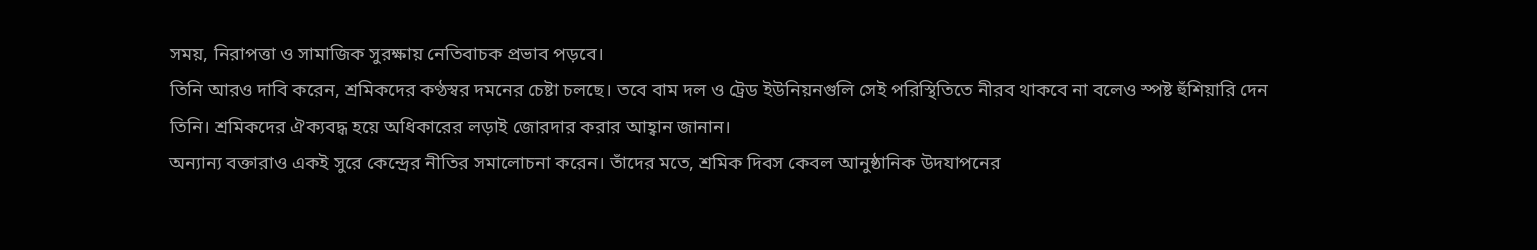সময়, নিরাপত্তা ও সামাজিক সুরক্ষায় নেতিবাচক প্রভাব পড়বে।
তিনি আরও দাবি করেন, শ্রমিকদের কণ্ঠস্বর দমনের চেষ্টা চলছে। তবে বাম দল ও ট্রেড ইউনিয়নগুলি সেই পরিস্থিতিতে নীরব থাকবে না বলেও স্পষ্ট হুঁশিয়ারি দেন তিনি। শ্রমিকদের ঐক্যবদ্ধ হয়ে অধিকারের লড়াই জোরদার করার আহ্বান জানান।
অন্যান্য বক্তারাও একই সুরে কেন্দ্রের নীতির সমালোচনা করেন। তাঁদের মতে, শ্রমিক দিবস কেবল আনুষ্ঠানিক উদযাপনের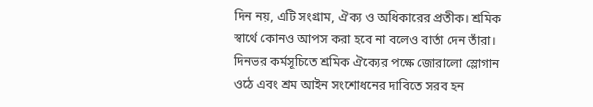দিন নয়, এটি সংগ্রাম, ঐক্য ও অধিকারের প্রতীক। শ্রমিক স্বার্থে কোনও আপস করা হবে না বলেও বার্তা দেন তাঁরা।
দিনভর কর্মসূচিতে শ্রমিক ঐক্যের পক্ষে জোরালো স্লোগান ওঠে এবং শ্রম আইন সংশোধনের দাবিতে সরব হন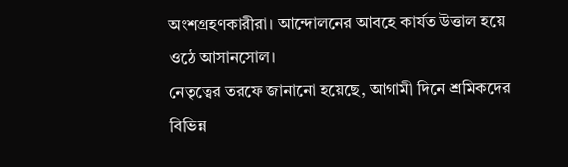অংশগ্রহণকারীরা। আন্দোলনের আবহে কার্যত উত্তাল হয়ে ওঠে আসানসোল।
নেতৃত্বের তরফে জানানো হয়েছে, আগামী দিনে শ্রমিকদের বিভিন্ন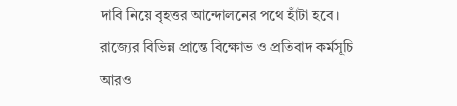দাবি নিয়ে বৃহত্তর আন্দোলনের পথে হাঁটা হবে। রাজ্যের বিভিন্ন প্রান্তে বিক্ষোভ ও প্রতিবাদ কর্মসূচি আরও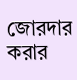জোরদার করার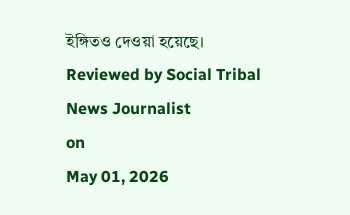ইঙ্গিতও দেওয়া হয়েছে।
Reviewed by Social Tribal News Journalist
on
May 01, 2026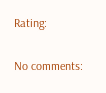Rating:

No comments: